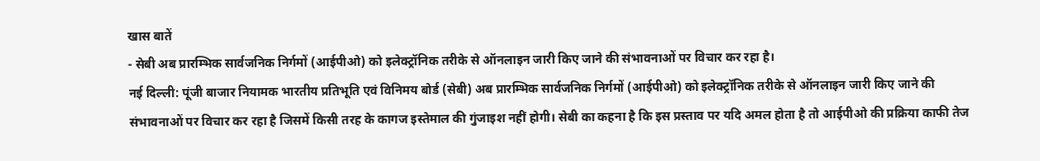खास बातें
- सेबी अब प्रारम्भिक सार्वजनिक निर्गमों (आईपीओ) को इलेक्ट्रॉनिक तरीके से ऑनलाइन जारी किए जाने की संभावनाओं पर विचार कर रहा है।
नई दिल्ली: पूंजी बाजार नियामक भारतीय प्रतिभूति एवं विनिमय बोर्ड (सेबी) अब प्रारम्भिक सार्वजनिक निर्गमों (आईपीओ) को इलेक्ट्रॉनिक तरीके से ऑनलाइन जारी किए जाने की संभावनाओं पर विचार कर रहा है जिसमें किसी तरह के कागज इस्तेमाल की गुंजाइश नहीं होगी। सेबी का कहना है कि इस प्रस्ताव पर यदि अमल होता है तो आईपीओ की प्रक्रिया काफी तेज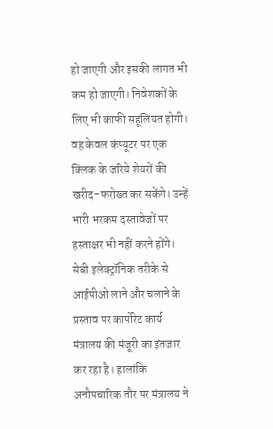हो जाएगी और इसकी लागत भी कम हो जाएगी। निवेशकों के लिए भी काफी सहूलियत होगी। वह केवल कंप्यूटर पर एक क्लिक के जरिये शेयरों की खरीद-फरोख्त कर सकेंगे। उन्हें भारी भरकम दस्तावेजों पर हस्ताक्षर भी नहीं करने होंगे। सेबी इलेक्ट्रॉनिक तरीके से आईपीओ लाने और चलाने के प्रस्ताव पर कार्पोरेट कार्य मंत्रालय की मंजूरी का इंतजार कर रहा है। हालांकि अनौपचारिक तौर पर मंत्रालय ने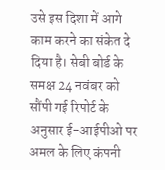उसे इस दिशा में आगे काम करने का संकेत दे दिया है। सेबी बोर्ड के समक्ष 24 नवंबर को सौंपी गई रिपोर्ट के अनुसार ई-आईपीओ पर अमल के लिए कंपनी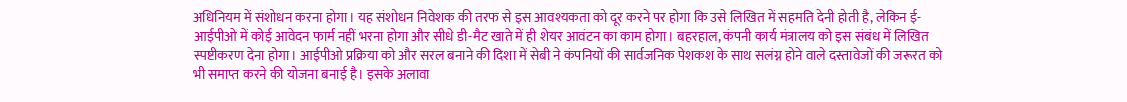अधिनियम में संशोधन करना होगा। यह संशोधन निवेशक की तरफ से इस आवश्यकता को दूर करने पर होगा कि उसे लिखित में सहमति देनी होती है, लेकिन ई-आईपीओ में कोई आवेदन फार्म नहीं भरना होगा और सीधे डी-मैट खाते में ही शेयर आवंटन का काम होगा। बहरहाल, कंपनी कार्य मंत्रालय को इस संबंध में लिखित स्पष्टीकरण देना होगा। आईपीओ प्रक्रिया को और सरल बनाने की दिशा में सेबी ने कंपनियों की सार्वजनिक पेशकश के साथ सलंग्न होने वाले दस्तावेजों की जरूरत को भी समाप्त करने की योजना बनाई है। इसके अलावा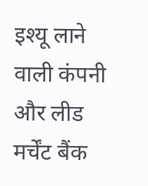इश्यू लाने वाली कंपनी और लीड मर्चेंट बैंक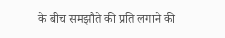के बीच समझौते की प्रति लगाने की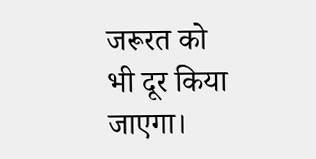जरूरत को भी दूर किया जाएगा।